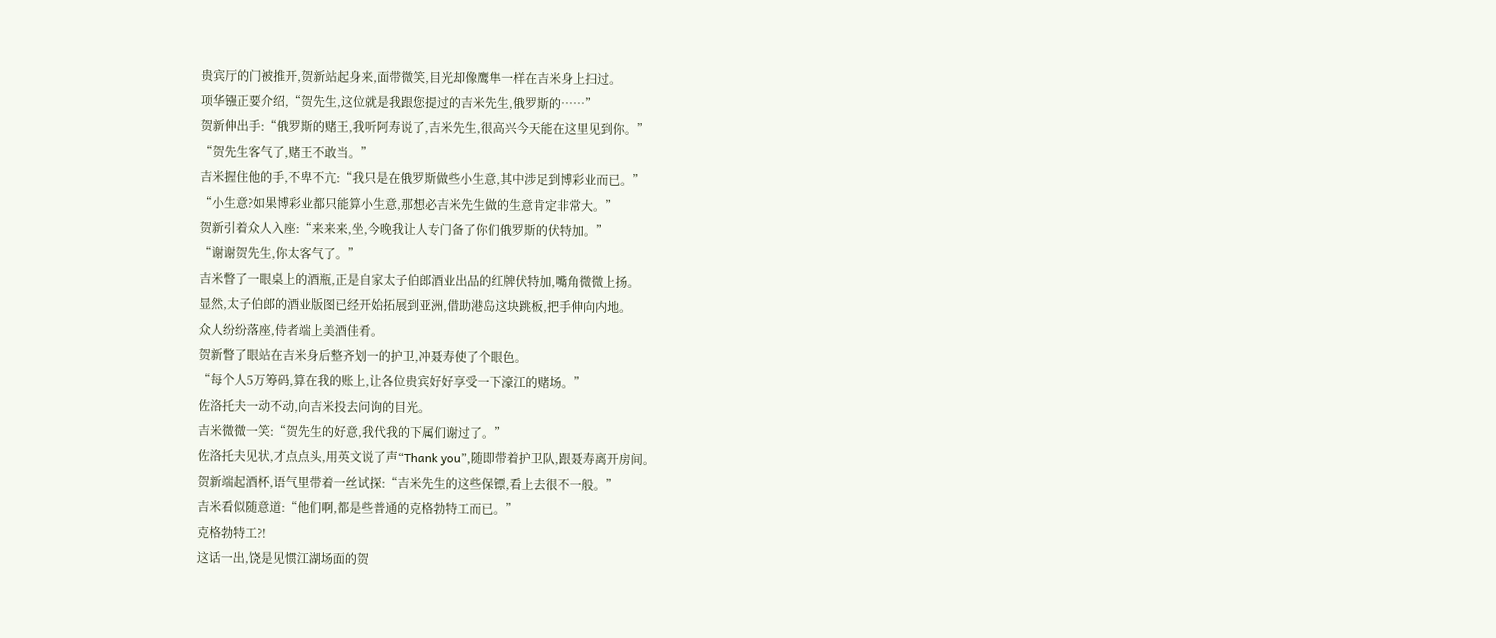贵宾厅的门被推开,贺新站起身来,面带微笑,目光却像鹰隼一样在吉米身上扫过。
项华镪正要介绍,“贺先生,这位就是我跟您提过的吉米先生,俄罗斯的……”
贺新伸出手:“俄罗斯的赌王,我听阿寿说了,吉米先生,很高兴今天能在这里见到你。”
“贺先生客气了,赌王不敢当。”
吉米握住他的手,不卑不亢:“我只是在俄罗斯做些小生意,其中涉足到博彩业而已。”
“小生意?如果博彩业都只能算小生意,那想必吉米先生做的生意肯定非常大。”
贺新引着众人入座:“来来来,坐,今晚我让人专门备了你们俄罗斯的伏特加。”
“谢谢贺先生,你太客气了。”
吉米瞥了一眼桌上的酒瓶,正是自家太子伯郎酒业出品的红牌伏特加,嘴角微微上扬。
显然,太子伯郎的酒业版图已经开始拓展到亚洲,借助港岛这块跳板,把手伸向内地。
众人纷纷落座,侍者端上美酒佳肴。
贺新瞥了眼站在吉米身后整齐划一的护卫,冲聂寿使了个眼色。
“每个人5万筹码,算在我的账上,让各位贵宾好好享受一下濠江的赌场。”
佐洛托夫一动不动,向吉米投去问询的目光。
吉米微微一笑:“贺先生的好意,我代我的下属们谢过了。”
佐洛托夫见状,才点点头,用英文说了声“Thank you”,随即带着护卫队,跟聂寿离开房间。
贺新端起酒杯,语气里带着一丝试探:“吉米先生的这些保镖,看上去很不一般。”
吉米看似随意道:“他们啊,都是些普通的克格勃特工而已。”
克格勃特工?!
这话一出,饶是见惯江湖场面的贺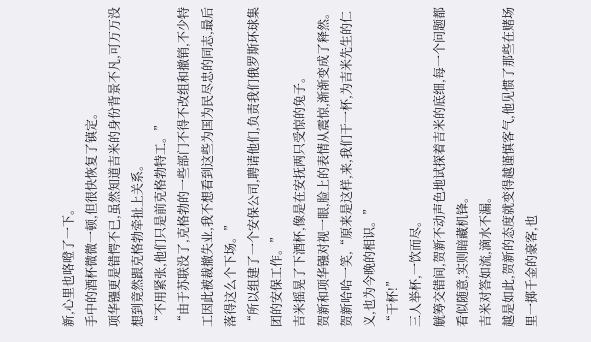新,心里也咯噔了一下。
手中的酒杯微微一顿,但很快恢复了镇定。
项华镪更是错愕不已,虽然知道吉米的身份背景不凡,可万万没想到竟然跟克格勃牵扯上关系。
“不用紧张,他们只是前克格勃特工。”
“由于苏联没了,克格勃的一些部门不得不改组和撤销,不少特工因此被裁撤失业,我不想看到这些为国为民尽忠的同志,最后落得这么个下场。”
“所以组建了一个安保公司,聘请他们,负责我们俄罗斯环球集团的安保工作。”
吉米摇晃了下酒杯,像是在安抚两只受惊的兔子。
贺新和项华镪对视一眼,脸上的表情从震惊,渐渐变成了释然。
贺新哈哈一笑,“原来是这样,来,我们干一杯,为吉米先生的仁义,也为今晚的相识。”
“干杯!”
三人举杯,一饮而尽。
觥筹交错间,贺新不动声色地试探着吉米的底细,每一个问题都看似随意,实则暗藏机锋。
吉米对答如流,滴水不漏。
越是如此,贺新的态度就变得越谨慎客气,他见惯了那些在赌场里一掷千金的豪客,也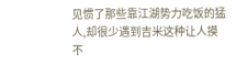见惯了那些靠江湖势力吃饭的猛人,却很少遇到吉米这种让人摸不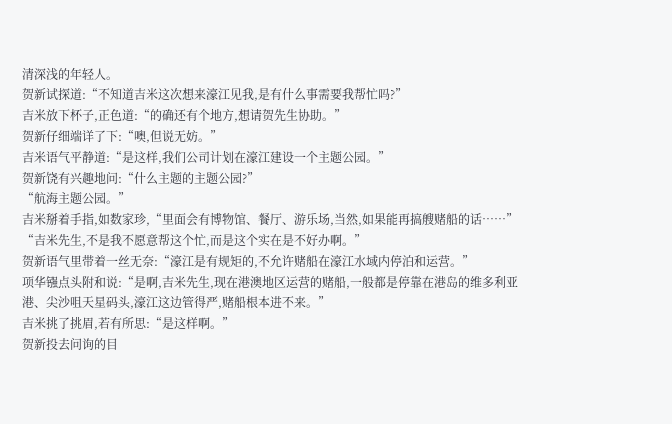清深浅的年轻人。
贺新试探道:“不知道吉米这次想来濠江见我,是有什么事需要我帮忙吗?”
吉米放下杯子,正色道:“的确还有个地方,想请贺先生协助。”
贺新仔细端详了下:“噢,但说无妨。”
吉米语气平静道:“是这样,我们公司计划在濠江建设一个主题公园。”
贺新饶有兴趣地问:“什么主题的主题公园?”
“航海主题公园。”
吉米掰着手指,如数家珍,“里面会有博物馆、餐厅、游乐场,当然,如果能再搞艘赌船的话……”
“吉米先生,不是我不愿意帮这个忙,而是这个实在是不好办啊。”
贺新语气里带着一丝无奈:“濠江是有规矩的,不允许赌船在濠江水域内停泊和运营。”
项华镪点头附和说:“是啊,吉米先生,现在港澳地区运营的赌船,一般都是停靠在港岛的维多利亚港、尖沙咀天星码头,濠江这边管得严,赌船根本进不来。”
吉米挑了挑眉,若有所思:“是这样啊。”
贺新投去问询的目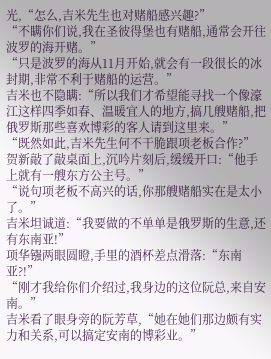光,“怎么,吉米先生也对赌船感兴趣?”
“不瞒你们说,我在圣彼得堡也有赌船,通常会开往波罗的海开赌。”
“只是波罗的海从11月开始,就会有一段很长的冰封期,非常不利于赌船的运营。”
吉米也不隐瞒:“所以我们才希望能寻找一个像濠江这样四季如春、温暖宜人的地方,搞几艘赌船,把俄罗斯那些喜欢博彩的客人请到这里来。”
“既然如此,吉米先生何不干脆跟项老板合作?”
贺新敲了敲桌面上,沉吟片刻后,缓缓开口:“他手上就有一艘东方公主号。”
“说句项老板不高兴的话,你那艘赌船实在是太小了。”
吉米坦诚道:“我要做的不单单是俄罗斯的生意,还有东南亚!”
项华镪两眼圆瞪,手里的酒杯差点滑落:“东南亚?!”
“刚才我给你们介绍过,我身边的这位阮总,来自安南。”
吉米看了眼身旁的阮芳草,“她在她们那边颇有实力和关系,可以搞定安南的博彩业。”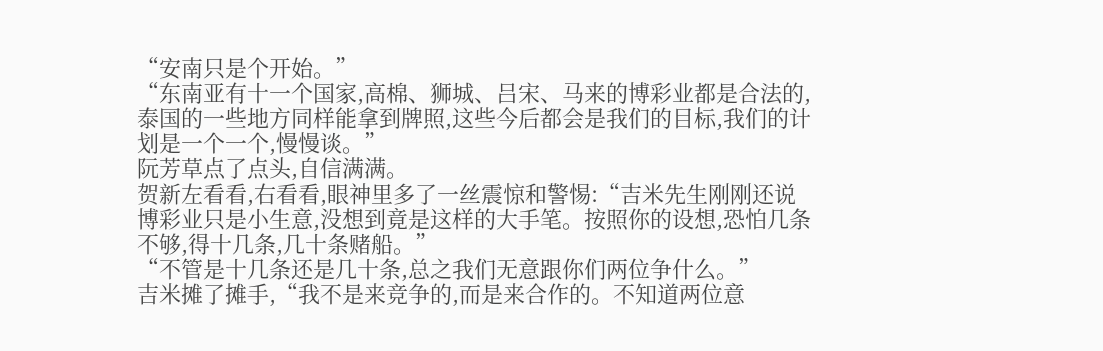“安南只是个开始。”
“东南亚有十一个国家,高棉、狮城、吕宋、马来的博彩业都是合法的,泰国的一些地方同样能拿到牌照,这些今后都会是我们的目标,我们的计划是一个一个,慢慢谈。”
阮芳草点了点头,自信满满。
贺新左看看,右看看,眼神里多了一丝震惊和警惕:“吉米先生刚刚还说博彩业只是小生意,没想到竟是这样的大手笔。按照你的设想,恐怕几条不够,得十几条,几十条赌船。”
“不管是十几条还是几十条,总之我们无意跟你们两位争什么。”
吉米摊了摊手,“我不是来竞争的,而是来合作的。不知道两位意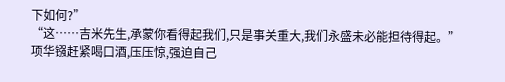下如何?”
“这……吉米先生,承蒙你看得起我们,只是事关重大,我们永盛未必能担待得起。”
项华镪赶紧喝口酒,压压惊,强迫自己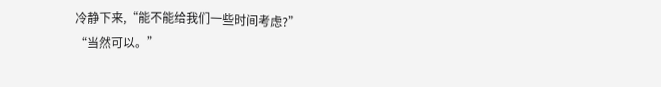冷静下来,“能不能给我们一些时间考虑?”
“当然可以。”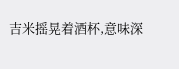吉米摇晃着酒杯,意味深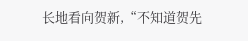长地看向贺新,“不知道贺先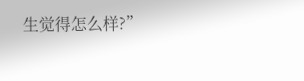生觉得怎么样?”